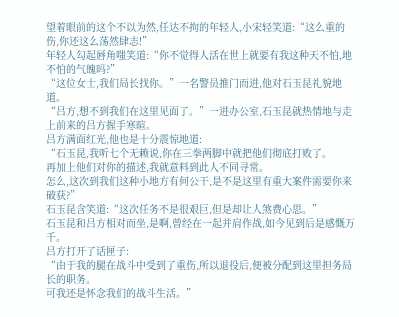望着眼前的这个不以为然,任达不拘的年轻人,小宋轻笑道:“这么重的伤,你还这么荡然肆志!”
年轻人勾起唇角嗤笑道:“你不觉得人活在世上就要有我这种天不怕,地不怕的气魄吗?”
“这位女士,我们局长找你。”一名警员推门而进,他对石玉昆礼貌地道。
“吕方,想不到我们在这里见面了。”一进办公室,石玉昆就热情地与走上前来的吕方握手寒暄。
吕方满面红光,他也是十分震惊地道:
“石玉昆,我听七个无赖说,你在三拳两脚中就把他们彻底打败了。
再加上他们对你的描述,我就意料到此人不同寻常。
怎么,这次到我们这种小地方有何公干,是不是这里有重大案件需要你来破获?”
石玉昆含笑道:“这次任务不是很艰巨,但是却让人煞费心思。”
石玉昆和吕方相对而坐,是啊,曾经在一起并肩作战,如今见到后是感慨万千。
吕方打开了话匣子:
“由于我的腿在战斗中受到了重伤,所以退役后,便被分配到这里担务局长的职务。
可我还是怀念我们的战斗生活。”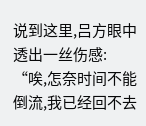说到这里,吕方眼中透出一丝伤感:
“唉,怎奈时间不能倒流,我已经回不去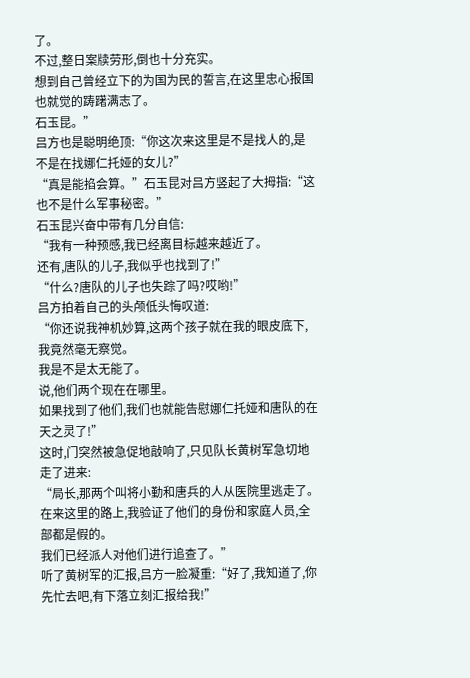了。
不过,整日案牍劳形,倒也十分充实。
想到自己曾经立下的为国为民的誓言,在这里忠心报国也就觉的踌躇满志了。
石玉昆。”
吕方也是聪明绝顶:“你这次来这里是不是找人的,是不是在找娜仁托娅的女儿?”
“真是能掐会算。”石玉昆对吕方竖起了大拇指:“这也不是什么军事秘密。”
石玉昆兴奋中带有几分自信:
“我有一种预感,我已经离目标越来越近了。
还有,唐队的儿子,我似乎也找到了!”
“什么?唐队的儿子也失踪了吗?哎哟!”
吕方拍着自己的头颅低头悔叹道:
“你还说我神机妙算,这两个孩子就在我的眼皮底下,我竟然毫无察觉。
我是不是太无能了。
说,他们两个现在在哪里。
如果找到了他们,我们也就能告慰娜仁托娅和唐队的在天之灵了!”
这时,门突然被急促地敲响了,只见队长黄树军急切地走了进来:
“局长,那两个叫将小勤和唐兵的人从医院里逃走了。
在来这里的路上,我验证了他们的身份和家庭人员,全部都是假的。
我们已经派人对他们进行追查了。”
听了黄树军的汇报,吕方一脸凝重:“好了,我知道了,你先忙去吧,有下落立刻汇报给我!”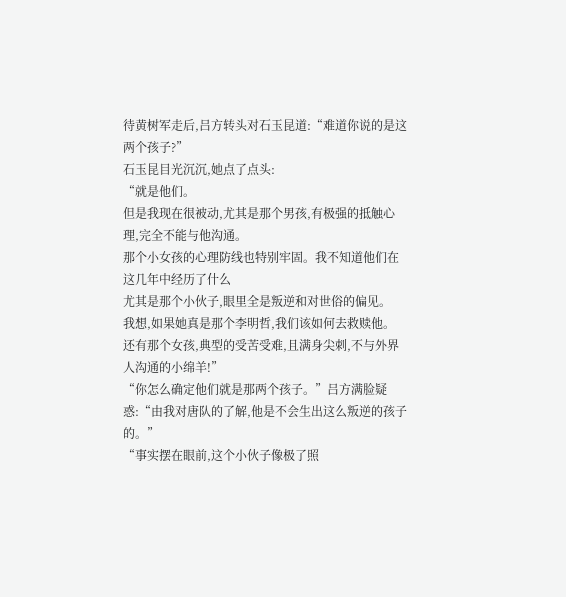待黄树军走后,吕方转头对石玉昆道:“难道你说的是这两个孩子?”
石玉昆目光沉沉,她点了点头:
“就是他们。
但是我现在很被动,尤其是那个男孩,有极强的抵触心理,完全不能与他沟通。
那个小女孩的心理防线也特别牢固。我不知道他们在这几年中经历了什么
尤其是那个小伙子,眼里全是叛逆和对世俗的偏见。
我想,如果她真是那个李明哲,我们该如何去救赎他。
还有那个女孩,典型的受苦受难,且满身尖刺,不与外界人沟通的小绵羊!”
“你怎么确定他们就是那两个孩子。”吕方满脸疑惑:“由我对唐队的了解,他是不会生出这么叛逆的孩子的。”
“事实摆在眼前,这个小伙子像极了照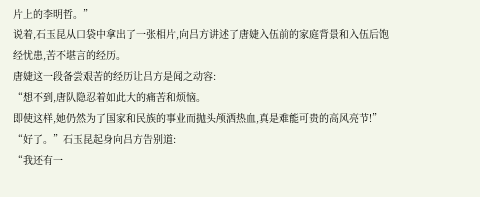片上的李明哲。”
说着,石玉昆从口袋中拿出了一张相片,向吕方讲述了唐婕入伍前的家庭背景和入伍后饱经忧患,苦不堪言的经历。
唐婕这一段备尝艰苦的经历让吕方是闻之动容:
“想不到,唐队隐忍着如此大的痛苦和烦恼。
即使这样,她仍然为了国家和民族的事业而抛头颅洒热血,真是难能可贵的高风亮节!”
“好了。”石玉昆起身向吕方告别道:
“我还有一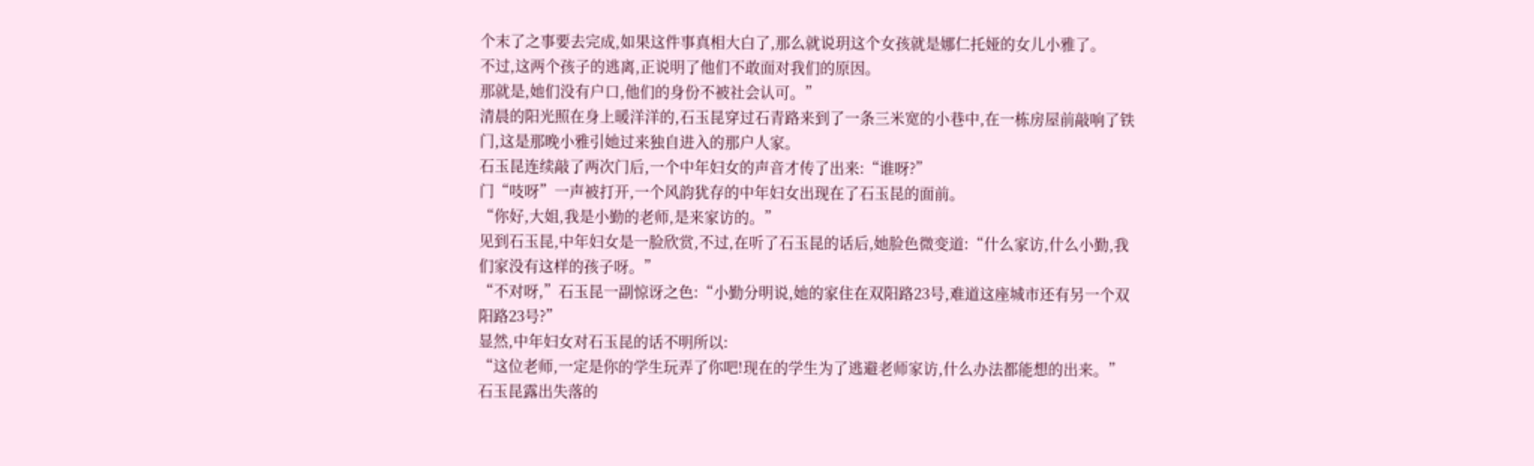个末了之事要去完成,如果这件事真相大白了,那么就说玥这个女孩就是娜仁托娅的女儿小雅了。
不过,这两个孩子的逃离,正说明了他们不敢面对我们的原因。
那就是,她们没有户口,他们的身份不被社会认可。”
清晨的阳光照在身上暖洋洋的,石玉昆穿过石青路来到了一条三米宽的小巷中,在一栋房屋前敲响了铁门,这是那晚小雅引她过来独自进入的那户人家。
石玉昆连续敲了两次门后,一个中年妇女的声音才传了出来:“谁呀?”
门“吱呀”一声被打开,一个风韵犹存的中年妇女出现在了石玉昆的面前。
“你好,大姐,我是小勤的老师,是来家访的。”
见到石玉昆,中年妇女是一脸欣赏,不过,在听了石玉昆的话后,她脸色微变道:“什么家访,什么小勤,我们家没有这样的孩子呀。”
“不对呀,”石玉昆一副惊讶之色:“小勤分明说,她的家住在双阳路23号,难道这座城市还有另一个双阳路23号?”
显然,中年妇女对石玉昆的话不明所以:
“这位老师,一定是你的学生玩弄了你吧!现在的学生为了逃避老师家访,什么办法都能想的出来。”
石玉昆露出失落的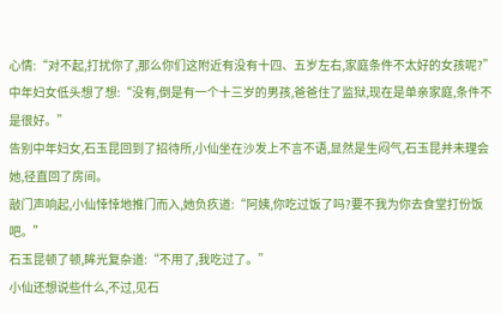心情:“对不起,打扰你了,那么你们这附近有没有十四、五岁左右,家庭条件不太好的女孩呢?”
中年妇女低头想了想:“没有,倒是有一个十三岁的男孩,爸爸住了监狱,现在是单亲家庭,条件不是很好。”
告别中年妇女,石玉昆回到了招待所,小仙坐在沙发上不言不语,显然是生闷气,石玉昆并未理会她,径直回了房间。
敲门声响起,小仙悻悻地推门而入,她负疚道:“阿姨,你吃过饭了吗?要不我为你去食堂打份饭吧。”
石玉昆顿了顿,眸光复杂道:“不用了,我吃过了。”
小仙还想说些什么,不过,见石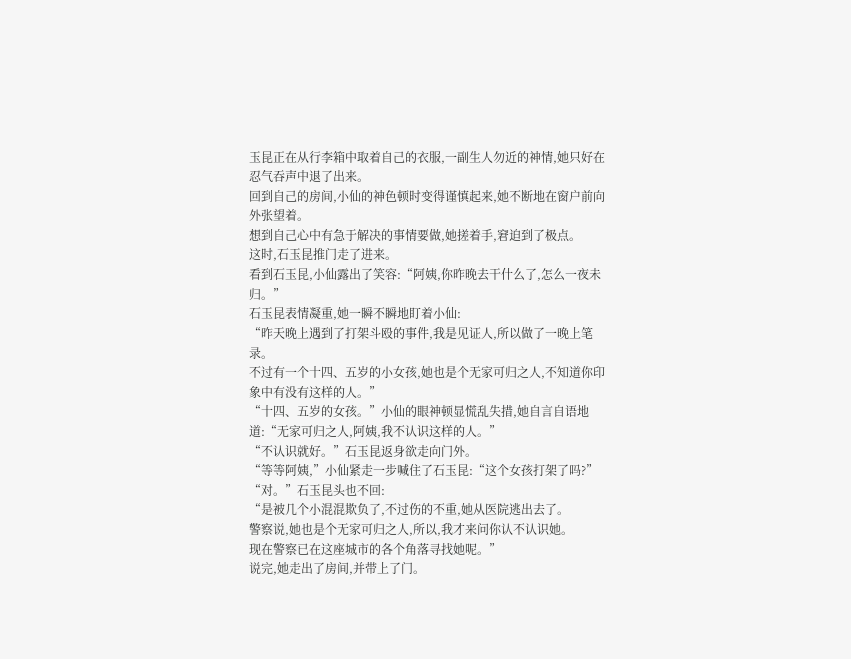玉昆正在从行李箱中取着自己的衣服,一副生人勿近的神情,她只好在忍气吞声中退了出来。
回到自己的房间,小仙的神色顿时变得谨慎起来,她不断地在窗户前向外张望着。
想到自己心中有急于解决的事情要做,她搓着手,窘迫到了极点。
这时,石玉昆推门走了进来。
看到石玉昆,小仙露出了笑容:“阿姨,你昨晚去干什么了,怎么一夜未归。”
石玉昆表情凝重,她一瞬不瞬地盯着小仙:
“昨天晚上遇到了打架斗殴的事件,我是见证人,所以做了一晚上笔录。
不过有一个十四、五岁的小女孩,她也是个无家可归之人,不知道你印象中有没有这样的人。”
“十四、五岁的女孩。”小仙的眼神顿显慌乱失措,她自言自语地道:“无家可归之人,阿姨,我不认识这样的人。”
“不认识就好。”石玉昆返身欲走向门外。
“等等阿姨,”小仙紧走一步喊住了石玉昆:“这个女孩打架了吗?”
“对。”石玉昆头也不回:
“是被几个小混混欺负了,不过伤的不重,她从医院逃出去了。
警察说,她也是个无家可归之人,所以,我才来问你认不认识她。
现在警察已在这座城市的各个角落寻找她呢。”
说完,她走出了房间,并带上了门。